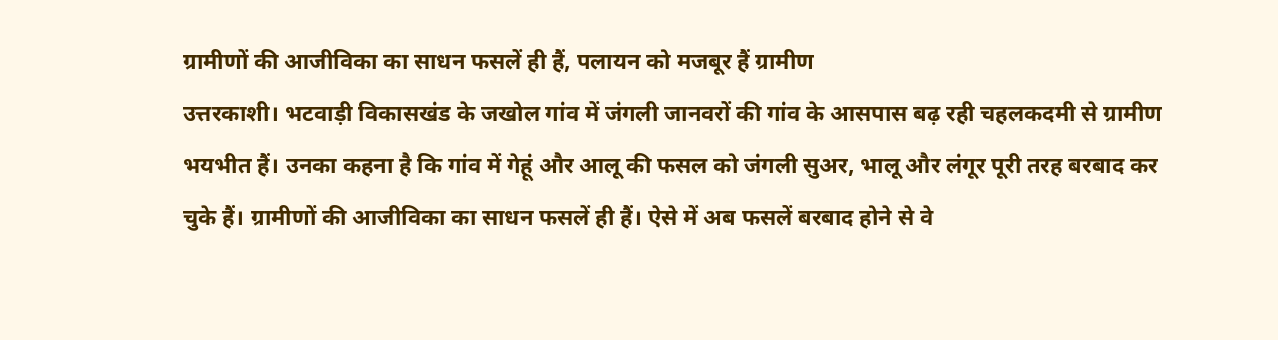ग्रामीणों की आजीविका का साधन फसलें ही हैं, पलायन को मजबूर हैं ग्रामीण
उत्तरकाशी। भटवाड़ी विकासखंड के जखोल गांव में जंगली जानवरों की गांव के आसपास बढ़ रही चहलकदमी से ग्रामीण भयभीत हैं। उनका कहना है कि गांव में गेहूं और आलू की फसल को जंगली सुअर, भालू और लंगूर पूरी तरह बरबाद कर चुके हैं। ग्रामीणों की आजीविका का साधन फसलें ही हैं। ऐसे में अब फसलें बरबाद होने से वे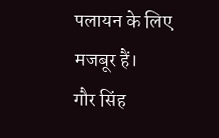पलायन के लिए मजबूर हैं।
गौर सिंह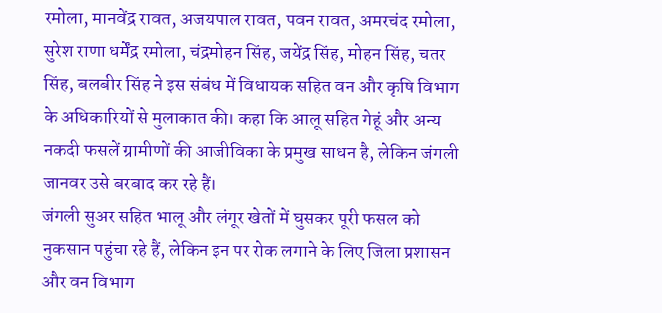रमोला, मानवेंद्र रावत, अजयपाल रावत, पवन रावत, अमरचंद रमोला, सुरेश राणा धर्मेंद्र रमोला, चंद्रमोहन सिंह, जयेंद्र सिंह, मोहन सिंह, चतर सिंह, बलबीर सिंह ने इस संबंध में विधायक सहित वन और कृषि विभाग के अधिकारियों से मुलाकात की। कहा कि आलू सहित गेहूं और अन्य नकदी फसलें ग्रामीणों की आजीविका के प्रमुख साधन है, लेकिन जंगली जानवर उसे बरबाद कर रहे हैं।
जंगली सुअर सहित भालू और लंगूर खेतों में घुसकर पूरी फसल को नुकसान पहुंचा रहे हैं, लेकिन इन पर रोक लगाने के लिए जिला प्रशासन और वन विभाग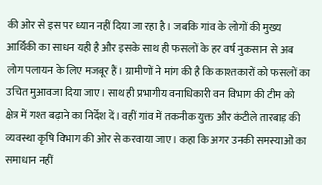की ओर से इस पर ध्यान नहीं दिया जा रहा है। जबकि गांव के लोगों की मुख्य आर्थिकी का साधन यही है और इसके साथ ही फसलों के हर वर्ष नुकसान से अब लोग पलायन के लिए मजबूर हैं। ग्रामीणों ने मांग की है कि काश्तकारों को फसलों का उचित मुआवजा दिया जाए। साथ ही प्रभागीय वनाधिकारी वन विभाग की टीम को क्षेत्र में गश्त बढ़ाने का निर्देश दें। वहीं गांव में तकनीक युक्त और कंटीले तारबाड़ की व्यवस्था कृषि विभाग की ओर से करवाया जाए। कहा कि अगर उनकी समस्याओं का समाधान नहीं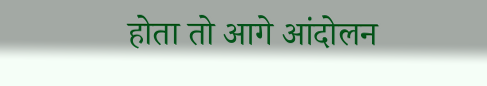होता तो आगे आंदोलन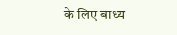के लिए बाध्य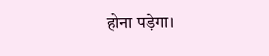होना पड़ेगा।